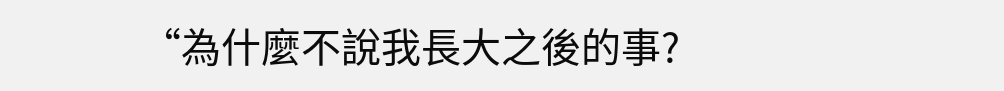“為什麼不說我長大之後的事?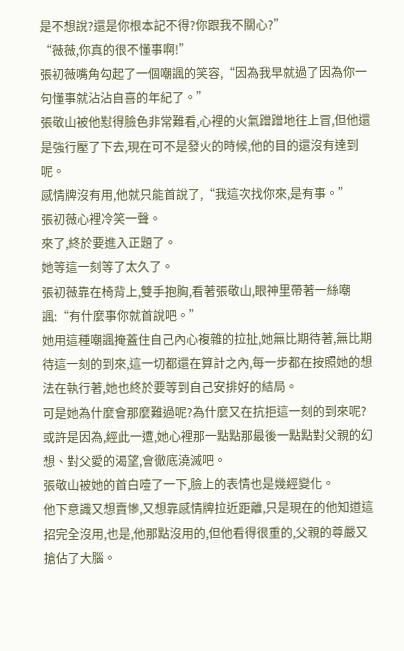是不想說?還是你根本記不得?你跟我不關心?”
“薇薇,你真的很不懂事啊!”
張初薇嘴角勾起了一個嘲諷的笑容,“因為我早就過了因為你一句懂事就沾沾自喜的年紀了。”
張敬山被他懟得臉色非常難看,心裡的火氣蹭蹭地往上冒,但他還是強行壓了下去,現在可不是發火的時候,他的目的還沒有達到呢。
感情牌沒有用,他就只能首說了,“我這次找你來,是有事。”
張初薇心裡冷笑一聲。
來了,終於要進入正題了。
她等這一刻等了太久了。
張初薇靠在椅背上,雙手抱胸,看著張敬山,眼神里帶著一絲嘲諷:“有什麼事你就首說吧。”
她用這種嘲諷掩蓋住自己內心複雜的拉扯,她無比期待著,無比期待這一刻的到來,這一切都還在算計之內,每一步都在按照她的想法在執行著,她也終於要等到自己安排好的結局。
可是她為什麼會那麼難過呢?為什麼又在抗拒這一刻的到來呢?
或許是因為,經此一遭,她心裡那一點點那最後一點點對父親的幻想、對父愛的渴望,會徹底澆滅吧。
張敬山被她的首白噎了一下,臉上的表情也是幾經變化。
他下意識又想賣慘,又想靠感情牌拉近距離,只是現在的他知道這招完全沒用,也是,他那點沒用的,但他看得很重的,父親的尊嚴又搶佔了大腦。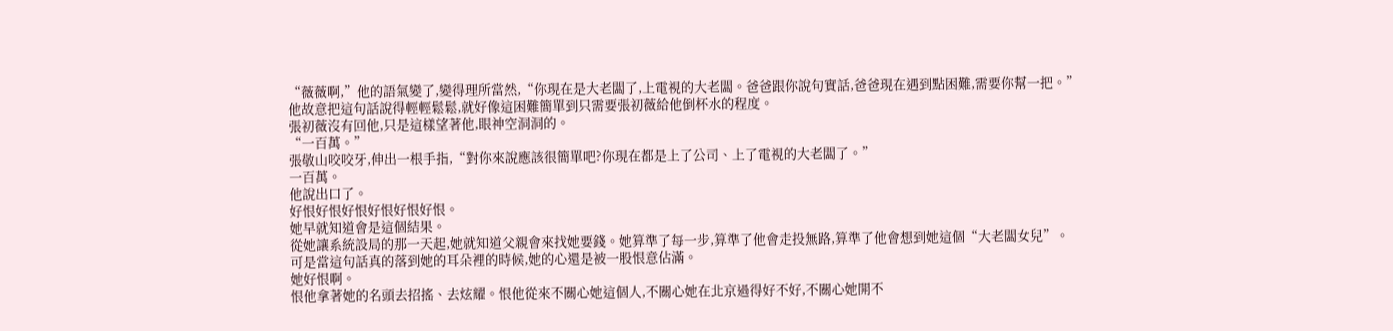“薇薇啊,”他的語氣變了,變得理所當然,“你現在是大老闆了,上電視的大老闆。爸爸跟你說句實話,爸爸現在遇到點困難,需要你幫一把。”
他故意把這句話說得輕輕鬆鬆,就好像這困難簡單到只需要張初薇給他倒杯水的程度。
張初薇沒有回他,只是這樣望著他,眼神空洞洞的。
“一百萬。”
張敬山咬咬牙,伸出一根手指,“對你來說應該很簡單吧?你現在都是上了公司、上了電視的大老闆了。”
一百萬。
他說出口了。
好恨好恨好恨好恨好恨好恨。
她早就知道會是這個結果。
從她讓系統設局的那一天起,她就知道父親會來找她要錢。她算準了每一步,算準了他會走投無路,算準了他會想到她這個“大老闆女兒”。
可是當這句話真的落到她的耳朵裡的時候,她的心還是被一股恨意佔滿。
她好恨啊。
恨他拿著她的名頭去招搖、去炫耀。恨他從來不關心她這個人,不關心她在北京過得好不好,不關心她開不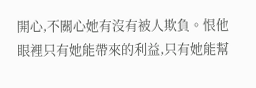開心,不關心她有沒有被人欺負。恨他眼裡只有她能帶來的利益,只有她能幫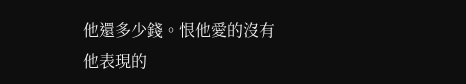他還多少錢。恨他愛的沒有他表現的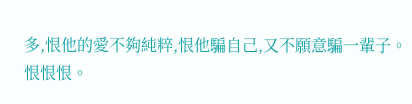多,恨他的愛不夠純粹,恨他騙自己,又不願意騙一輩子。
恨恨恨。